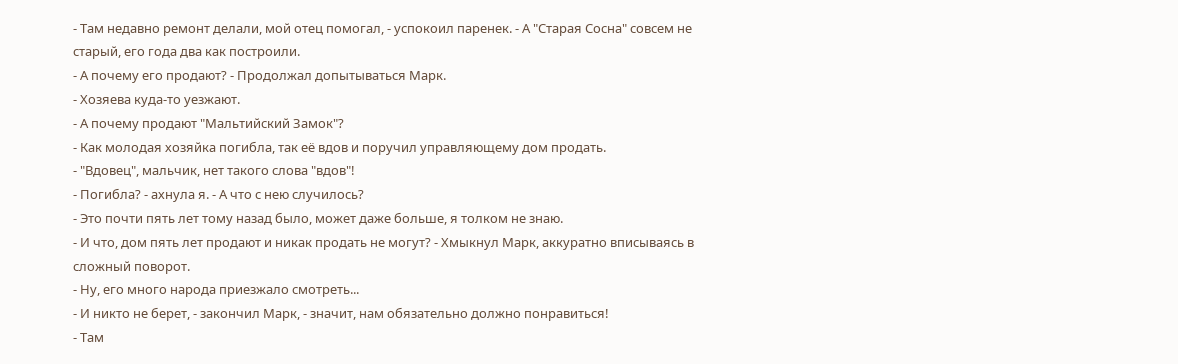- Там недавно ремонт делали, мой отец помогал, - успокоил паренек. - А "Старая Сосна" совсем не старый, его года два как построили.
- А почему его продают? - Продолжал допытываться Марк.
- Хозяева куда-то уезжают.
- А почему продают "Мальтийский Замок"?
- Как молодая хозяйка погибла, так её вдов и поручил управляющему дом продать.
- "Вдовец", мальчик, нет такого слова "вдов"!
- Погибла? - ахнула я. - А что с нею случилось?
- Это почти пять лет тому назад было, может даже больше, я толком не знаю.
- И что, дом пять лет продают и никак продать не могут? - Хмыкнул Марк, аккуратно вписываясь в сложный поворот.
- Ну, его много народа приезжало смотреть...
- И никто не берет, - закончил Марк, - значит, нам обязательно должно понравиться!
- Там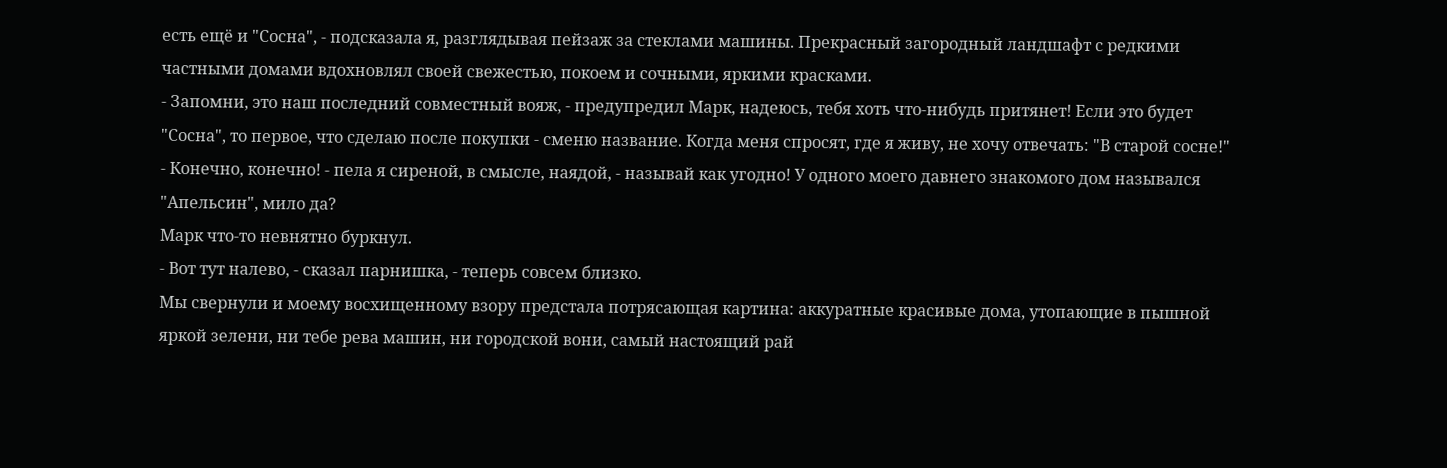есть ещё и "Сосна", - подсказала я, разглядывая пейзаж за стеклами машины. Прекрасный загородный ландшафт с редкими частными домами вдохновлял своей свежестью, покоем и сочными, яркими красками.
- Запомни, это наш последний совместный вояж, - предупредил Марк, надеюсь, тебя хоть что-нибудь притянет! Если это будет "Сосна", то первое, что сделаю после покупки - сменю название. Когда меня спросят, где я живу, не хочу отвечать: "В старой сосне!"
- Конечно, конечно! - пела я сиреной, в смысле, наядой, - называй как угодно! У одного моего давнего знакомого дом назывался "Апельсин", мило да?
Марк что-то невнятно буркнул.
- Вот тут налево, - сказал парнишка, - теперь совсем близко.
Мы свернули и моему восхищенному взору предстала потрясающая картина: аккуратные красивые дома, утопающие в пышной яркой зелени, ни тебе рева машин, ни городской вони, самый настоящий рай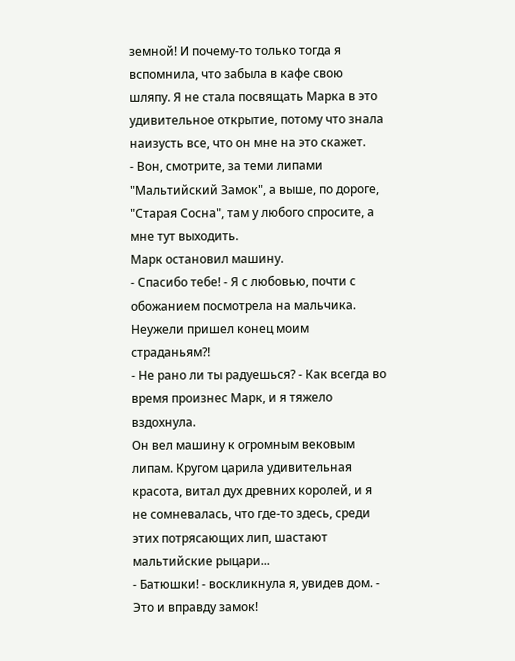земной! И почему-то только тогда я вспомнила, что забыла в кафе свою шляпу. Я не стала посвящать Марка в это удивительное открытие, потому что знала наизусть все, что он мне на это скажет.
- Вон, смотрите, за теми липами "Мальтийский Замок", а выше, по дороге, "Старая Сосна", там у любого спросите, а мне тут выходить.
Марк остановил машину.
- Спасибо тебе! - Я с любовью, почти с обожанием посмотрела на мальчика. Неужели пришел конец моим страданьям?!
- Не рано ли ты радуешься? - Как всегда во время произнес Марк, и я тяжело вздохнула.
Он вел машину к огромным вековым липам. Кругом царила удивительная красота, витал дух древних королей, и я не сомневалась, что где-то здесь, среди этих потрясающих лип, шастают мальтийские рыцари...
- Батюшки! - воскликнула я, увидев дом. - Это и вправду замок!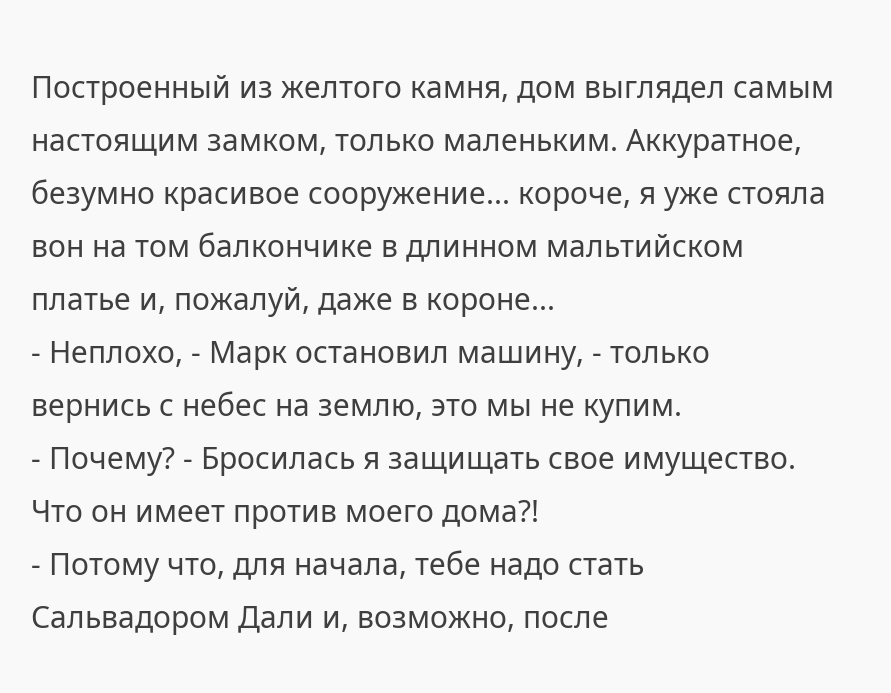Построенный из желтого камня, дом выглядел самым настоящим замком, только маленьким. Аккуратное, безумно красивое сооружение... короче, я уже стояла вон на том балкончике в длинном мальтийском платье и, пожалуй, даже в короне...
- Неплохо, - Марк остановил машину, - только вернись с небес на землю, это мы не купим.
- Почему? - Бросилась я защищать свое имущество. Что он имеет против моего дома?!
- Потому что, для начала, тебе надо стать Сальвадором Дали и, возможно, после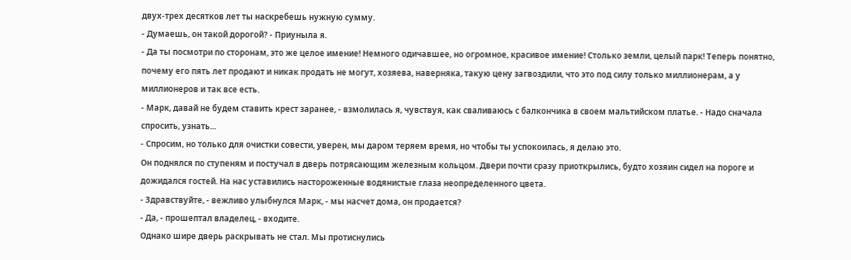двух-трех десятков лет ты наскребешь нужную сумму.
- Думаешь, он такой дорогой? - Приуныла я.
- Да ты посмотри по сторонам, это же целое имение! Немного одичавшее, но огромное, красивое имение! Столько земли, целый парк! Теперь понятно, почему его пять лет продают и никак продать не могут, хозяева, наверняка, такую цену загвоздили, что это под силу только миллионерам, а у миллионеров и так все есть.
- Марк, давай не будем ставить крест заранее, - взмолилась я, чувствуя, как сваливаюсь с балкончика в своем мальтийском платье. - Надо сначала спросить, узнать...
- Спросим, но только для очистки совести, уверен, мы даром теряем время, но чтобы ты успокоилась, я делаю это.
Он поднялся по ступеням и постучал в дверь потрясающим железным кольцом. Двери почти сразу приоткрылись, будто хозяин сидел на пороге и дожидался гостей. На нас уставились настороженные водянистые глаза неопределенного цвета.
- Здравствуйте, - вежливо улыбнулся Марк, - мы насчет дома, он продается?
- Да, - прошептал владелец, - входите.
Однако шире дверь раскрывать не стал. Мы протиснулись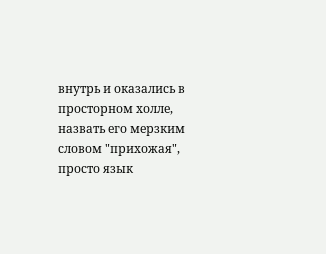внутрь и оказались в просторном холле, назвать его мерзким словом "прихожая", просто язык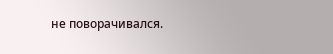не поворачивался.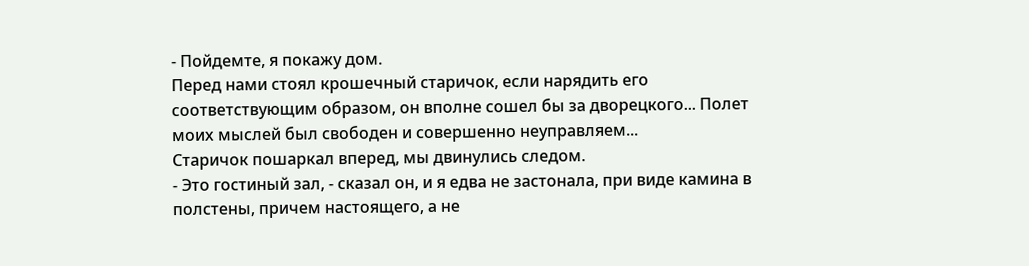- Пойдемте, я покажу дом.
Перед нами стоял крошечный старичок, если нарядить его соответствующим образом, он вполне сошел бы за дворецкого... Полет моих мыслей был свободен и совершенно неуправляем...
Старичок пошаркал вперед, мы двинулись следом.
- Это гостиный зал, - сказал он, и я едва не застонала, при виде камина в полстены, причем настоящего, а не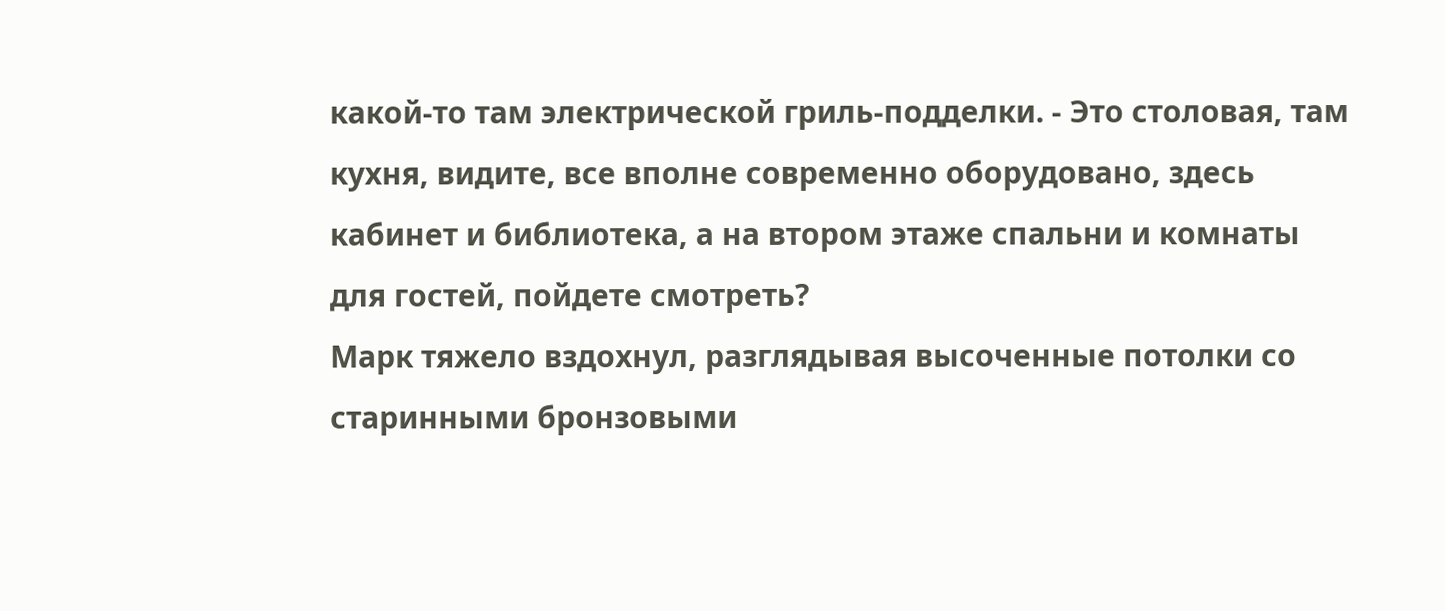какой-то там электрической гриль-подделки. - Это столовая, там кухня, видите, все вполне современно оборудовано, здесь кабинет и библиотека, а на втором этаже спальни и комнаты для гостей, пойдете смотреть?
Марк тяжело вздохнул, разглядывая высоченные потолки со старинными бронзовыми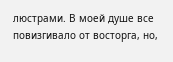люстрами. В моей душе все повизгивало от восторга, но,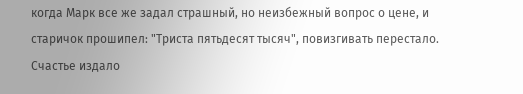когда Марк все же задал страшный, но неизбежный вопрос о цене, и старичок прошипел: "Триста пятьдесят тысяч", повизгивать перестало. Счастье издало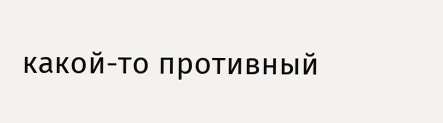какой-то противный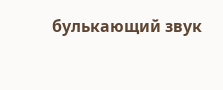булькающий звук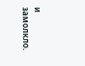и замолкло.